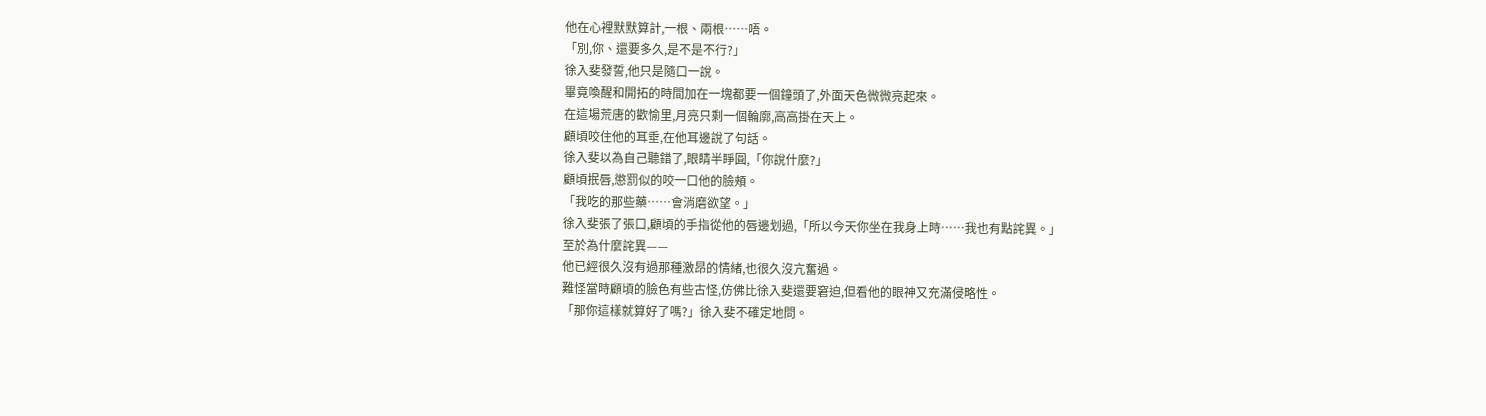他在心裡默默算計,一根、兩根……唔。
「別,你、還要多久,是不是不行?」
徐入斐發誓,他只是隨口一說。
畢竟喚醒和開拓的時間加在一塊都要一個鐘頭了,外面天色微微亮起來。
在這場荒唐的歡愉里,月亮只剩一個輪廓,高高掛在天上。
顧頃咬住他的耳垂,在他耳邊說了句話。
徐入斐以為自己聽錯了,眼睛半睜圓,「你說什麼?」
顧頃抿唇,懲罰似的咬一口他的臉頰。
「我吃的那些藥……會消磨欲望。」
徐入斐張了張口,顧頃的手指從他的唇邊划過,「所以今天你坐在我身上時……我也有點詫異。」
至於為什麼詫異——
他已經很久沒有過那種激昂的情緒,也很久沒亢奮過。
難怪當時顧頃的臉色有些古怪,仿佛比徐入斐還要窘迫,但看他的眼神又充滿侵略性。
「那你這樣就算好了嗎?」徐入斐不確定地問。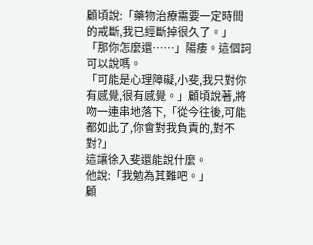顧頃說:「藥物治療需要一定時間的戒斷,我已經斷掉很久了。」
「那你怎麼還……」陽痿。這個詞可以說嗎。
「可能是心理障礙,小斐,我只對你有感覺,很有感覺。」顧頃說著,將吻一連串地落下,「從今往後,可能都如此了,你會對我負責的,對不對?」
這讓徐入斐還能說什麼。
他說:「我勉為其難吧。」
顧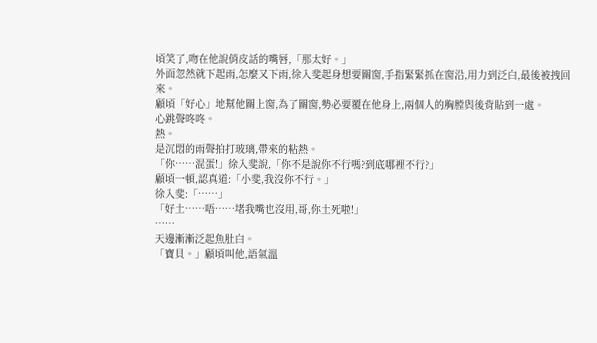頃笑了,吻在他說俏皮話的嘴唇,「那太好。」
外面忽然就下起雨,怎麼又下雨,徐入斐起身想要關窗,手指緊緊抓在窗沿,用力到泛白,最後被拽回來。
顧頃「好心」地幫他關上窗,為了關窗,勢必要覆在他身上,兩個人的胸膛與後背貼到一處。
心跳聲咚咚。
熱。
是沉悶的雨聲拍打玻璃,帶來的粘熱。
「你……混蛋!」徐入斐說,「你不是說你不行嗎?到底哪裡不行?」
顧頃一頓,認真道:「小斐,我沒你不行。」
徐入斐:「……」
「好土……唔……堵我嘴也沒用,哥,你土死啦!」
……
天邊漸漸泛起魚肚白。
「寶貝。」顧頃叫他,語氣溫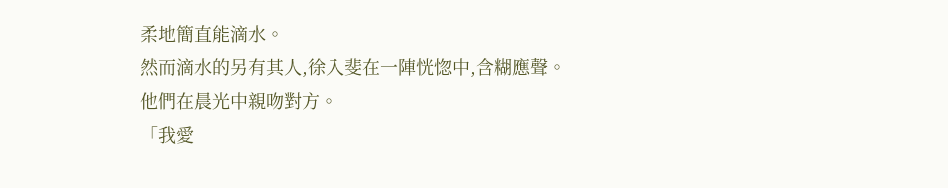柔地簡直能滴水。
然而滴水的另有其人,徐入斐在一陣恍惚中,含糊應聲。
他們在晨光中親吻對方。
「我愛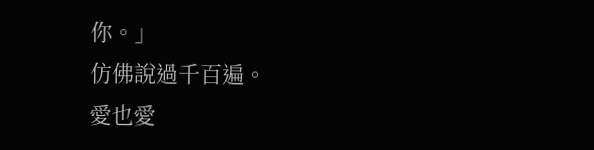你。」
仿佛說過千百遍。
愛也愛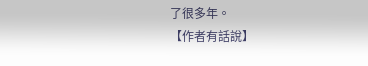了很多年。
【作者有話說】